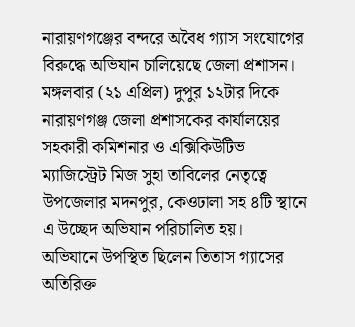নারায়ণগঞ্জের বন্দরে অবৈধ গ্যাস সংযোগের বিরুদ্ধে অভিযান চালিয়েছে জেলা প্রশাসন। মঙ্গলবার (২১ এপ্রিল) দুপুর ১২টার দিকে নারায়ণগঞ্জ জেলা প্রশাসকের কার্যালয়ের সহকারী কমিশনার ও এক্সিকিউটিভ ম্যাজিস্ট্রেট মিজ সুহা তাবিলের নেতৃত্বে উপজেলার মদনপুর, কেওঢালা সহ ৪টি স্থানে এ উচ্ছেদ অভিযান পরিচালিত হয়।
অভিযানে উপস্থিত ছিলেন তিতাস গ্যাসের অতিরিক্ত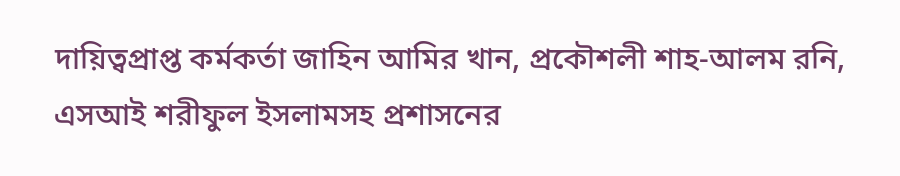দায়িত্বপ্রাপ্ত কর্মকর্তা জাহিন আমির খান, প্রকৌশলী শাহ-আলম রনি, এসআই শরীফুল ইসলামসহ প্রশাসনের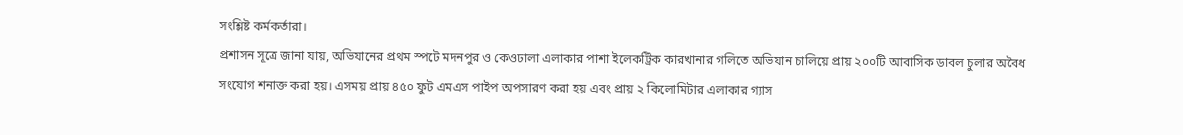সংশ্লিষ্ট কর্মকর্তারা।
প্রশাসন সূত্রে জানা যায়, অভিযানের প্রথম স্পটে মদনপুর ও কেওঢালা এলাকার পাশা ইলেকট্রিক কারখানার গলিতে অভিযান চালিয়ে প্রায় ২০০টি আবাসিক ডাবল চুলার অবৈধ সংযোগ শনাক্ত করা হয়। এসময় প্রায় ৪৫০ ফুট এমএস পাইপ অপসারণ করা হয় এবং প্রায় ২ কিলোমিটার এলাকার গ্যাস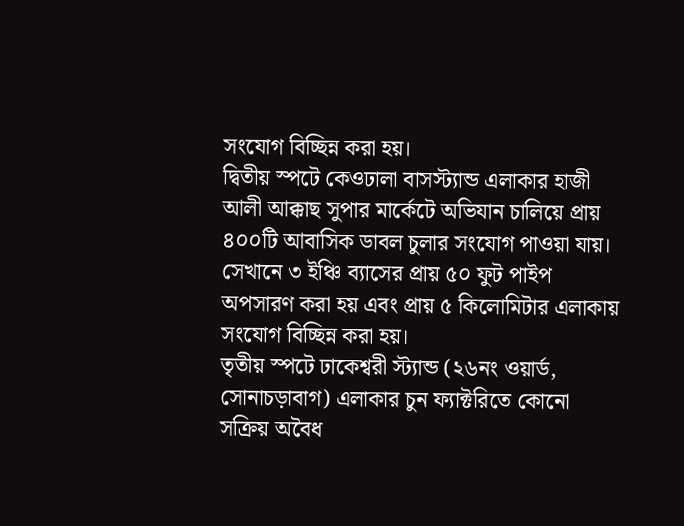সংযোগ বিচ্ছিন্ন করা হয়।
দ্বিতীয় স্পটে কেওঢালা বাসস্ট্যান্ড এলাকার হাজী আলী আক্কাছ সুপার মার্কেটে অভিযান চালিয়ে প্রায় ৪০০টি আবাসিক ডাবল চুলার সংযোগ পাওয়া যায়। সেখানে ৩ ইঞ্চি ব্যাসের প্রায় ৫০ ফুট পাইপ অপসারণ করা হয় এবং প্রায় ৫ কিলোমিটার এলাকায় সংযোগ বিচ্ছিন্ন করা হয়।
তৃতীয় স্পটে ঢাকেশ্বরী স্ট্যান্ড (২৬নং ওয়ার্ড, সোনাচড়াবাগ) এলাকার চুন ফ্যাক্টরিতে কোনো সক্রিয় অবৈধ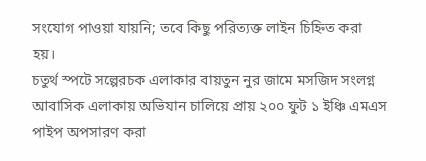সংযোগ পাওয়া যায়নি; তবে কিছু পরিত্যক্ত লাইন চিহ্নিত করা হয়।
চতুর্থ স্পটে সল্পেরচক এলাকার বায়তুন নুর জামে মসজিদ সংলগ্ন আবাসিক এলাকায় অভিযান চালিয়ে প্রায় ২০০ ফুট ১ ইঞ্চি এমএস পাইপ অপসারণ করা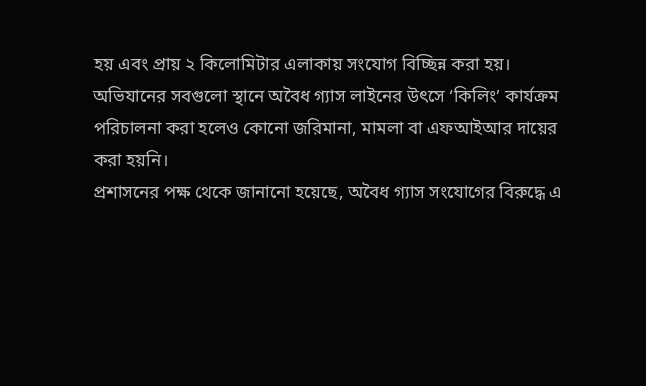হয় এবং প্রায় ২ কিলোমিটার এলাকায় সংযোগ বিচ্ছিন্ন করা হয়।
অভিযানের সবগুলো স্থানে অবৈধ গ্যাস লাইনের উৎসে ‘কিলিং’ কার্যক্রম পরিচালনা করা হলেও কোনো জরিমানা, মামলা বা এফআইআর দায়ের করা হয়নি।
প্রশাসনের পক্ষ থেকে জানানো হয়েছে, অবৈধ গ্যাস সংযোগের বিরুদ্ধে এ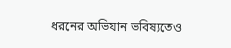ধরনের অভিযান ভবিষ্যতেও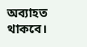অব্যাহত থাকবে।